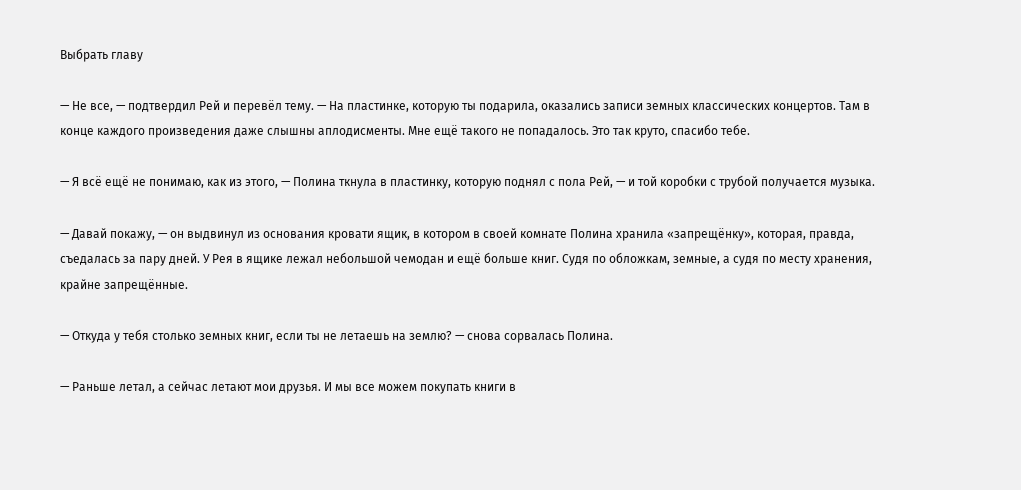Выбрать главу

— Не все, — подтвердил Рей и перевёл тему. — На пластинке, которую ты подарила, оказались записи земных классических концертов. Там в конце каждого произведения даже слышны аплодисменты. Мне ещё такого не попадалось. Это так круто, спасибо тебе.

— Я всё ещё не понимаю, как из этого, — Полина ткнула в пластинку, которую поднял с пола Рей, — и той коробки с трубой получается музыка.

— Давай покажу, — он выдвинул из основания кровати ящик, в котором в своей комнате Полина хранила «запрещёнку», которая, правда, съедалась за пару дней. У Рея в ящике лежал небольшой чемодан и ещё больше книг. Судя по обложкам, земные, а судя по месту хранения, крайне запрещённые.

— Откуда у тебя столько земных книг, если ты не летаешь на землю? — снова сорвалась Полина.

— Раньше летал, а сейчас летают мои друзья. И мы все можем покупать книги в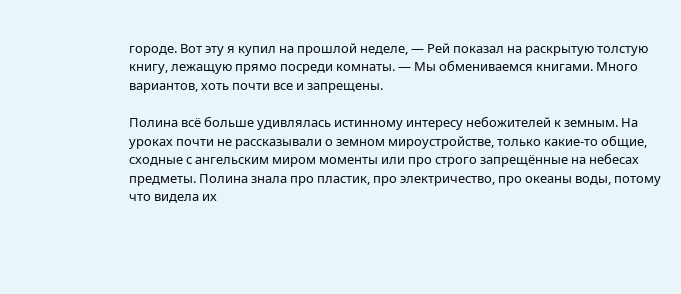городе. Вот эту я купил на прошлой неделе, — Рей показал на раскрытую толстую книгу, лежащую прямо посреди комнаты. — Мы обмениваемся книгами. Много вариантов, хоть почти все и запрещены.

Полина всё больше удивлялась истинному интересу небожителей к земным. На уроках почти не рассказывали о земном мироустройстве, только какие-то общие, сходные с ангельским миром моменты или про строго запрещённые на небесах предметы. Полина знала про пластик, про электричество, про океаны воды, потому что видела их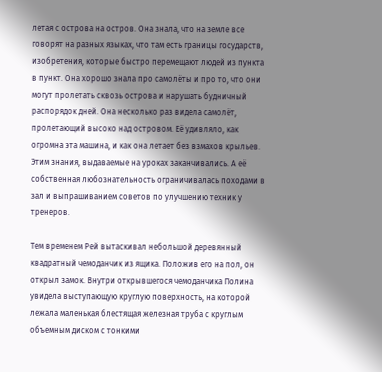летая с острова на остров. Она знала, что на земле все говорят на разных языках, что там есть границы государств, изобретения, которые быстро перемещают людей из пункта в пункт. Она хорошо знала про самолёты и про то, что они могут пролетать сквозь острова и нарушать будничный распорядок дней. Она несколько раз видела самолёт, пролетающий высоко над островом. Её удивляло, как огромна эта машина, и как она летает без взмахов крыльев. Этим знания, выдаваемые на уроках заканчивались. А её собственная любознательность ограничивалась походами в зал и выпрашиванием советов по улучшению техник у тренеров.

Тем временем Рей вытаскивал небольшой деревянный квадратный чемоданчик из ящика. Положив его на пол, он открыл замок. Внутри открывшегося чемоданчика Полина увидела выступающую круглую поверхность, на которой лежала маленькая блестящая железная труба с круглым объемным диском с тонкими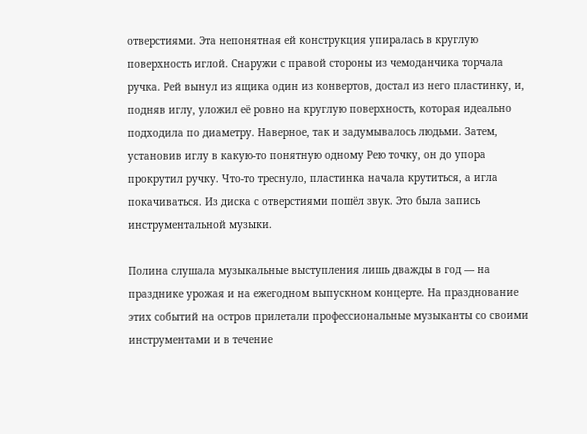отверстиями. Эта непонятная ей конструкция упиралась в круглую поверхность иглой. Снаружи с правой стороны из чемоданчика торчала ручка. Рей вынул из ящика один из конвертов, достал из него пластинку, и, подняв иглу, уложил её ровно на круглую поверхность, которая идеально подходила по диаметру. Наверное, так и задумывалось людьми. Затем, установив иглу в какую-то понятную одному Рею точку, он до упора прокрутил ручку. Что-то треснуло, пластинка начала крутиться, а игла покачиваться. Из диска с отверстиями пошёл звук. Это была запись инструментальной музыки.

Полина слушала музыкальные выступления лишь дважды в год — на празднике урожая и на ежегодном выпускном концерте. На празднование этих событий на остров прилетали профессиональные музыканты со своими инструментами и в течение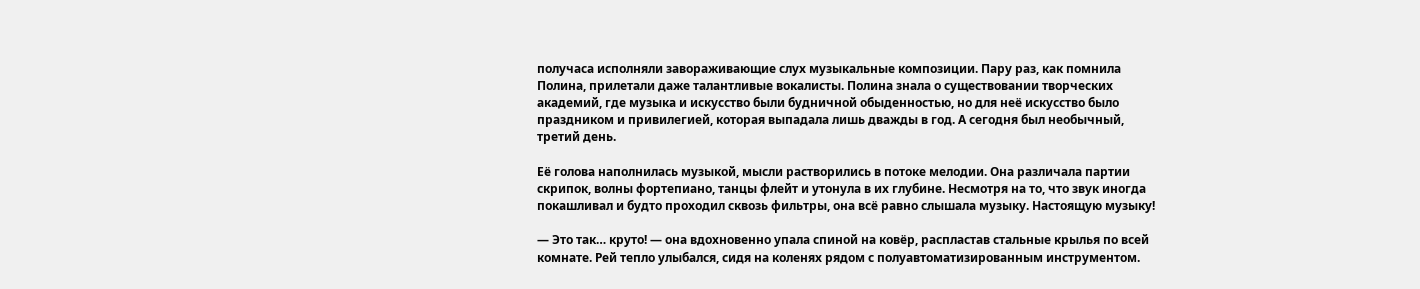получаса исполняли завораживающие слух музыкальные композиции. Пару раз, как помнила Полина, прилетали даже талантливые вокалисты. Полина знала о существовании творческих академий, где музыка и искусство были будничной обыденностью, но для неё искусство было праздником и привилегией, которая выпадала лишь дважды в год. А сегодня был необычный, третий день.

Её голова наполнилась музыкой, мысли растворились в потоке мелодии. Она различала партии скрипок, волны фортепиано, танцы флейт и утонула в их глубине. Несмотря на то, что звук иногда покашливал и будто проходил сквозь фильтры, она всё равно слышала музыку. Настоящую музыку!

— Это так… круто! — она вдохновенно упала спиной на ковёр, распластав стальные крылья по всей комнате. Рей тепло улыбался, сидя на коленях рядом с полуавтоматизированным инструментом.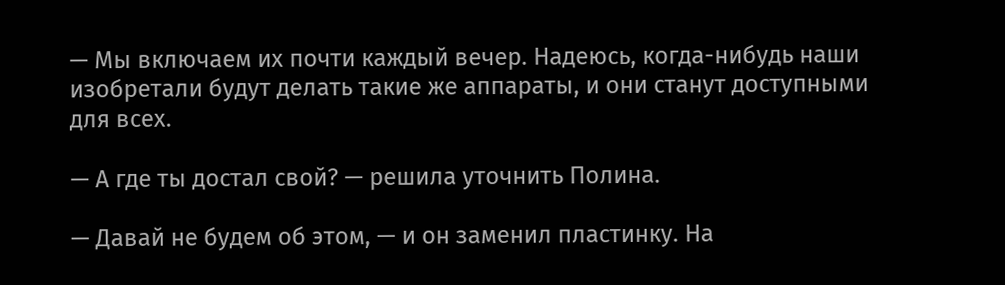— Мы включаем их почти каждый вечер. Надеюсь, когда-нибудь наши изобретали будут делать такие же аппараты, и они станут доступными для всех.

— А где ты достал свой? — решила уточнить Полина.

— Давай не будем об этом, — и он заменил пластинку. На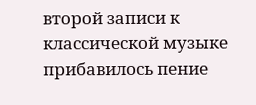второй записи к классической музыке прибавилось пение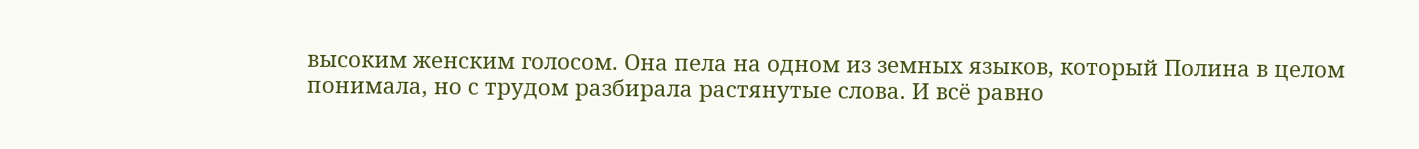высоким женским голосом. Она пела на одном из земных языков, который Полина в целом понимала, но с трудом разбирала растянутые слова. И всё равно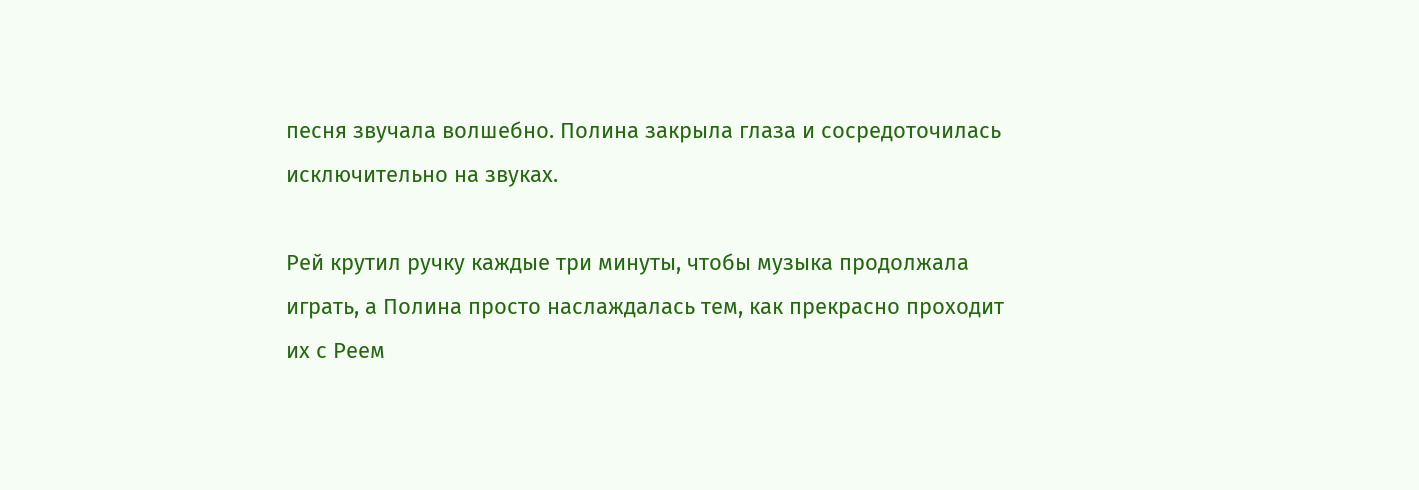песня звучала волшебно. Полина закрыла глаза и сосредоточилась исключительно на звуках.

Рей крутил ручку каждые три минуты, чтобы музыка продолжала играть, а Полина просто наслаждалась тем, как прекрасно проходит их с Реем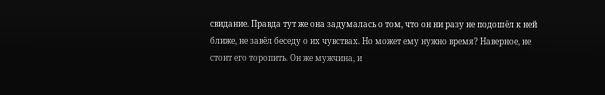свидание. Правда тут же она задумалась о том, что он ни разу не подошёл к ней ближе, не завёл беседу о их чувствах. Но может ему нужно время? Наверное, не стоит его торопить. Он же мужчина, и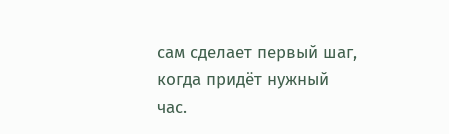сам сделает первый шаг, когда придёт нужный час.